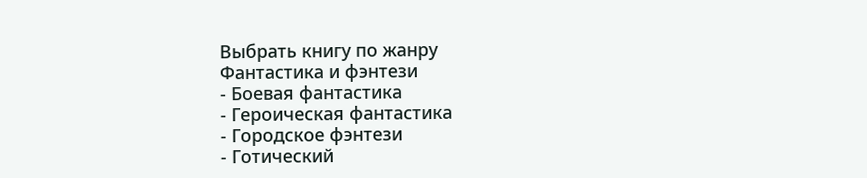Выбрать книгу по жанру
Фантастика и фэнтези
- Боевая фантастика
- Героическая фантастика
- Городское фэнтези
- Готический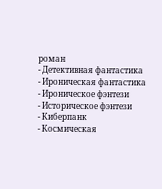роман
- Детективная фантастика
- Ироническая фантастика
- Ироническое фэнтези
- Историческое фэнтези
- Киберпанк
- Космическая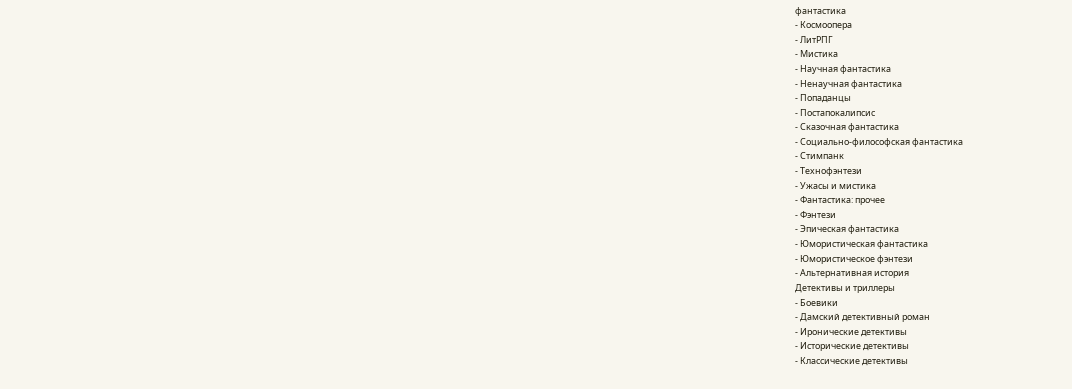фантастика
- Космоопера
- ЛитРПГ
- Мистика
- Научная фантастика
- Ненаучная фантастика
- Попаданцы
- Постапокалипсис
- Сказочная фантастика
- Социально-философская фантастика
- Стимпанк
- Технофэнтези
- Ужасы и мистика
- Фантастика: прочее
- Фэнтези
- Эпическая фантастика
- Юмористическая фантастика
- Юмористическое фэнтези
- Альтернативная история
Детективы и триллеры
- Боевики
- Дамский детективный роман
- Иронические детективы
- Исторические детективы
- Классические детективы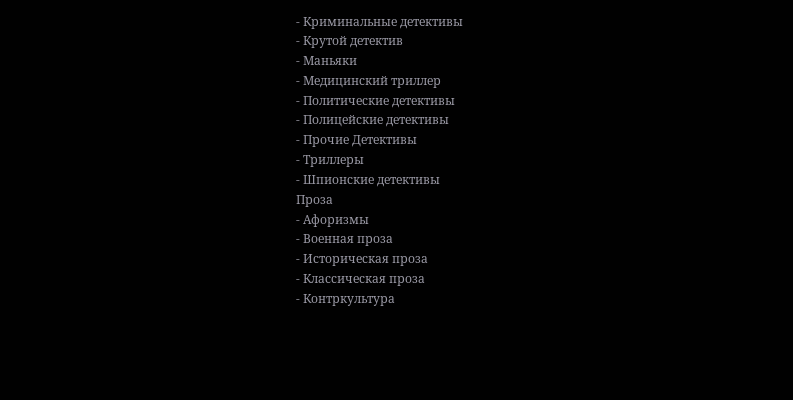- Криминальные детективы
- Крутой детектив
- Маньяки
- Медицинский триллер
- Политические детективы
- Полицейские детективы
- Прочие Детективы
- Триллеры
- Шпионские детективы
Проза
- Афоризмы
- Военная проза
- Историческая проза
- Классическая проза
- Контркультура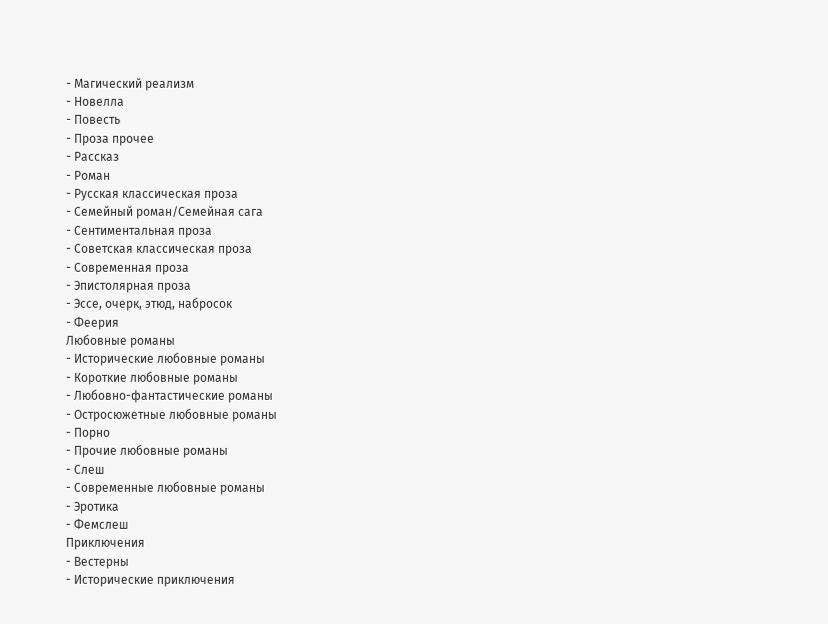- Магический реализм
- Новелла
- Повесть
- Проза прочее
- Рассказ
- Роман
- Русская классическая проза
- Семейный роман/Семейная сага
- Сентиментальная проза
- Советская классическая проза
- Современная проза
- Эпистолярная проза
- Эссе, очерк, этюд, набросок
- Феерия
Любовные романы
- Исторические любовные романы
- Короткие любовные романы
- Любовно-фантастические романы
- Остросюжетные любовные романы
- Порно
- Прочие любовные романы
- Слеш
- Современные любовные романы
- Эротика
- Фемслеш
Приключения
- Вестерны
- Исторические приключения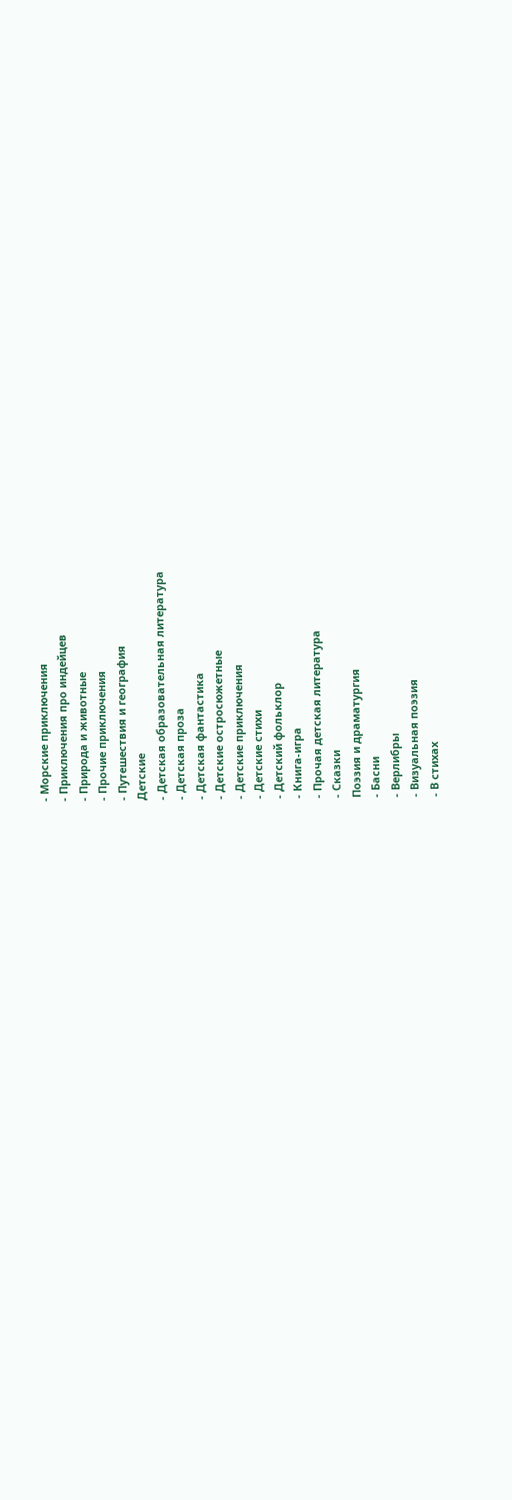- Морские приключения
- Приключения про индейцев
- Природа и животные
- Прочие приключения
- Путешествия и география
Детские
- Детская образовательная литература
- Детская проза
- Детская фантастика
- Детские остросюжетные
- Детские приключения
- Детские стихи
- Детский фольклор
- Книга-игра
- Прочая детская литература
- Сказки
Поэзия и драматургия
- Басни
- Верлибры
- Визуальная поэзия
- В стихах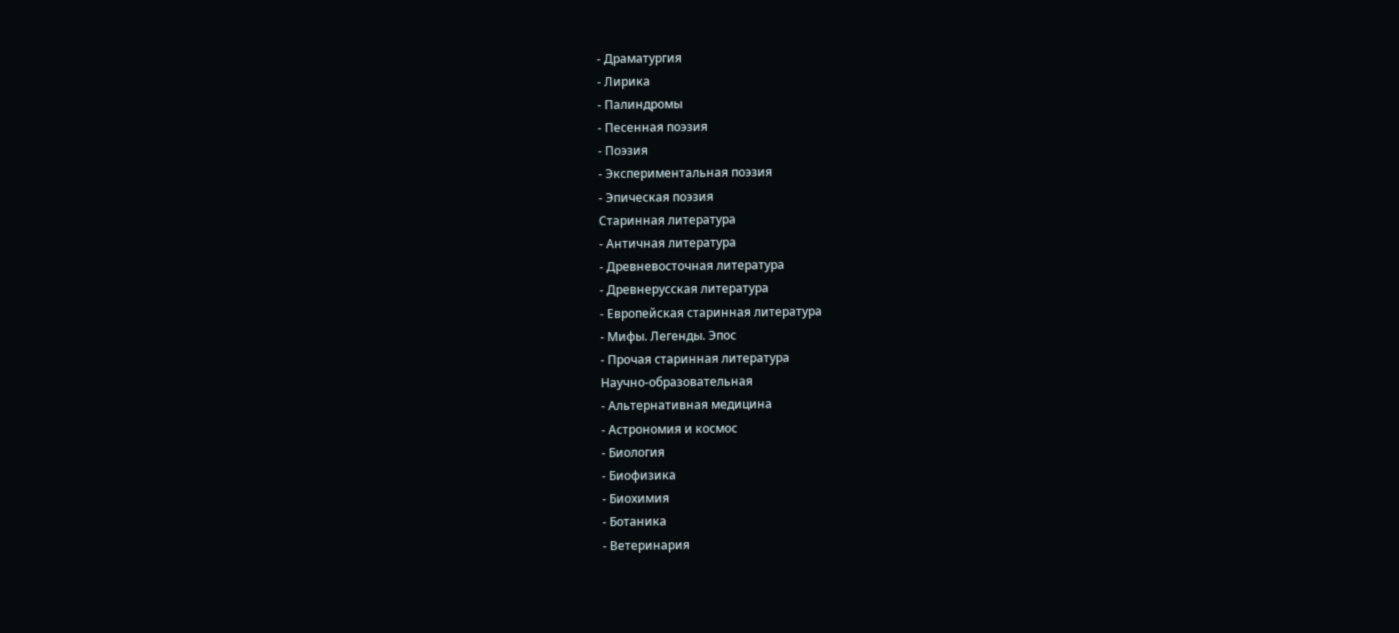- Драматургия
- Лирика
- Палиндромы
- Песенная поэзия
- Поэзия
- Экспериментальная поэзия
- Эпическая поэзия
Старинная литература
- Античная литература
- Древневосточная литература
- Древнерусская литература
- Европейская старинная литература
- Мифы. Легенды. Эпос
- Прочая старинная литература
Научно-образовательная
- Альтернативная медицина
- Астрономия и космос
- Биология
- Биофизика
- Биохимия
- Ботаника
- Ветеринария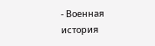- Военная история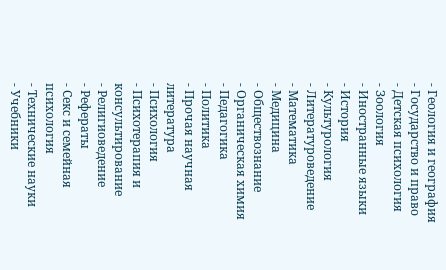- Геология и география
- Государство и право
- Детская психология
- Зоология
- Иностранные языки
- История
- Культурология
- Литературоведение
- Математика
- Медицина
- Обществознание
- Органическая химия
- Педагогика
- Политика
- Прочая научная литература
- Психология
- Психотерапия и консультирование
- Религиоведение
- Рефераты
- Секс и семейная психология
- Технические науки
- Учебники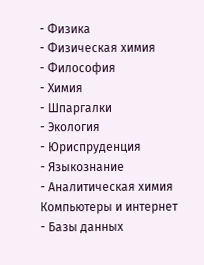- Физика
- Физическая химия
- Философия
- Химия
- Шпаргалки
- Экология
- Юриспруденция
- Языкознание
- Аналитическая химия
Компьютеры и интернет
- Базы данных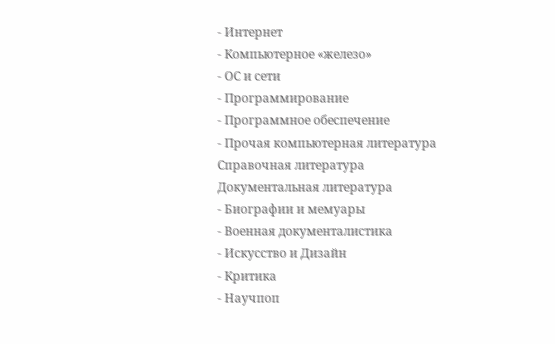- Интернет
- Компьютерное «железо»
- ОС и сети
- Программирование
- Программное обеспечение
- Прочая компьютерная литература
Справочная литература
Документальная литература
- Биографии и мемуары
- Военная документалистика
- Искусство и Дизайн
- Критика
- Научпоп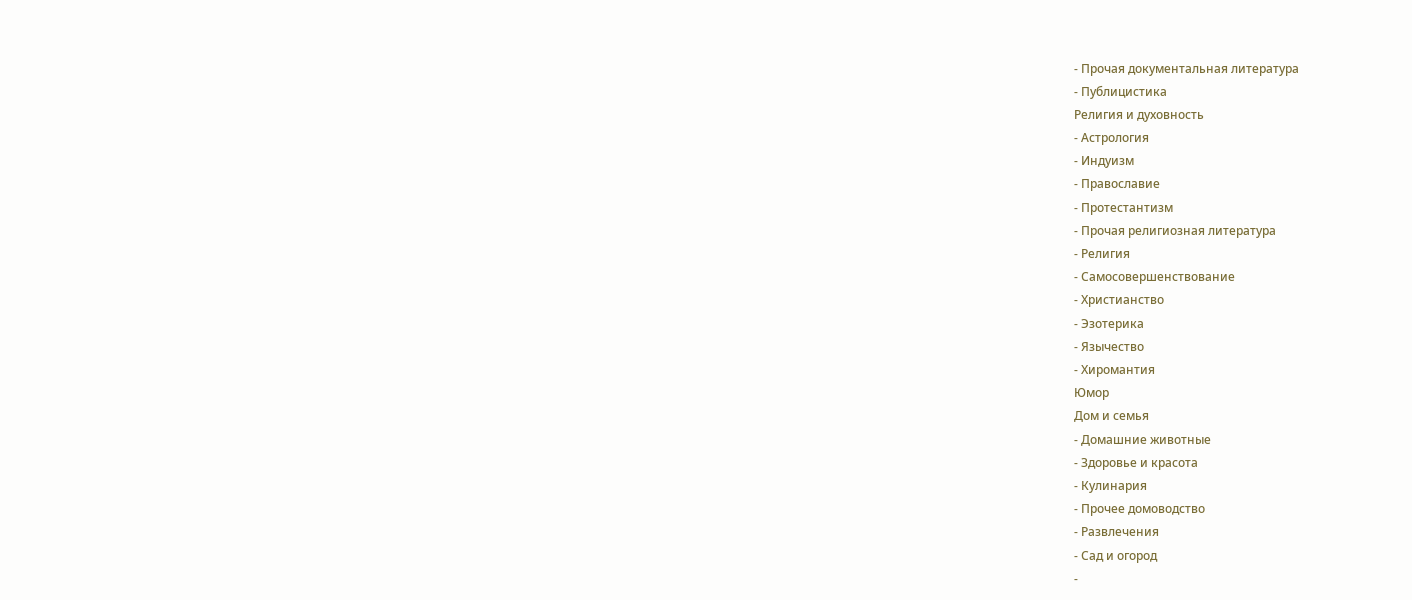- Прочая документальная литература
- Публицистика
Религия и духовность
- Астрология
- Индуизм
- Православие
- Протестантизм
- Прочая религиозная литература
- Религия
- Самосовершенствование
- Христианство
- Эзотерика
- Язычество
- Хиромантия
Юмор
Дом и семья
- Домашние животные
- Здоровье и красота
- Кулинария
- Прочее домоводство
- Развлечения
- Сад и огород
-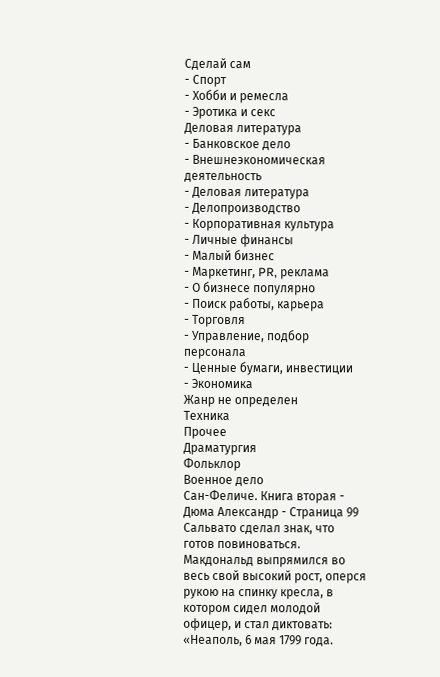Сделай сам
- Спорт
- Хобби и ремесла
- Эротика и секс
Деловая литература
- Банковское дело
- Внешнеэкономическая деятельность
- Деловая литература
- Делопроизводство
- Корпоративная культура
- Личные финансы
- Малый бизнес
- Маркетинг, PR, реклама
- О бизнесе популярно
- Поиск работы, карьера
- Торговля
- Управление, подбор персонала
- Ценные бумаги, инвестиции
- Экономика
Жанр не определен
Техника
Прочее
Драматургия
Фольклор
Военное дело
Сан-Феличе. Книга вторая - Дюма Александр - Страница 99
Сальвато сделал знак, что готов повиноваться.
Макдональд выпрямился во весь свой высокий рост, оперся рукою на спинку кресла, в котором сидел молодой офицер, и стал диктовать:
«Неаполь, 6 мая 1799 года.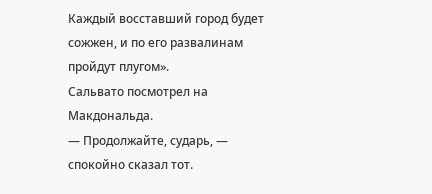Каждый восставший город будет сожжен, и по его развалинам пройдут плугом».
Сальвато посмотрел на Макдональда.
— Продолжайте, сударь, — спокойно сказал тот.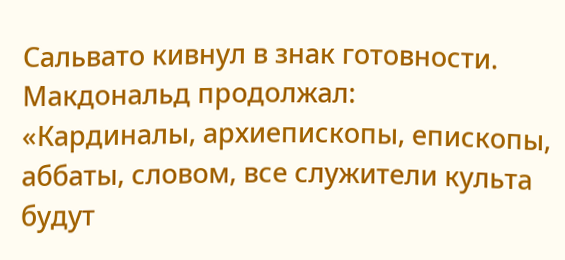Сальвато кивнул в знак готовности. Макдональд продолжал:
«Кардиналы, архиепископы, епископы, аббаты, словом, все служители культа будут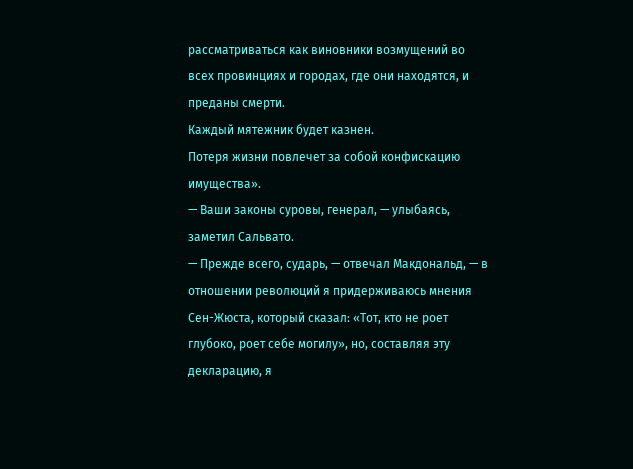рассматриваться как виновники возмущений во всех провинциях и городах, где они находятся, и преданы смерти.
Каждый мятежник будет казнен.
Потеря жизни повлечет за собой конфискацию имущества».
— Ваши законы суровы, генерал, — улыбаясь, заметил Сальвато.
— Прежде всего, сударь, — отвечал Макдональд, — в отношении революций я придерживаюсь мнения Сен-Жюста, который сказал: «Тот, кто не роет глубоко, роет себе могилу», но, составляя эту декларацию, я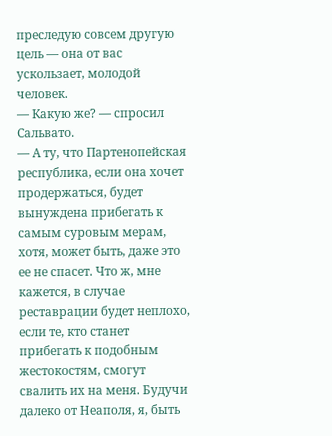преследую совсем другую цель — она от вас ускользает, молодой человек.
— Какую же? — спросил Сальвато.
— А ту, что Партенопейская республика, если она хочет продержаться, будет вынуждена прибегать к самым суровым мерам, хотя, может быть, даже это ее не спасет. Что ж, мне кажется, в случае реставрации будет неплохо, если те, кто станет прибегать к подобным жестокостям, смогут свалить их на меня. Будучи далеко от Неаполя, я, быть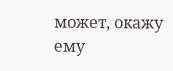может, окажу ему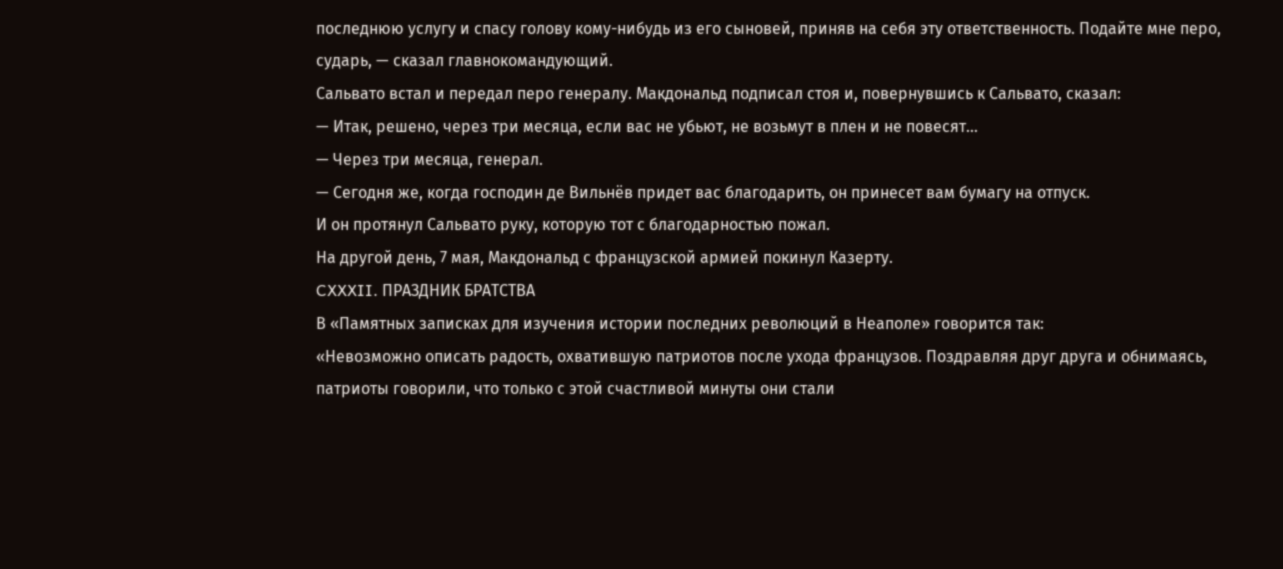последнюю услугу и спасу голову кому-нибудь из его сыновей, приняв на себя эту ответственность. Подайте мне перо, сударь, — сказал главнокомандующий.
Сальвато встал и передал перо генералу. Макдональд подписал стоя и, повернувшись к Сальвато, сказал:
— Итак, решено, через три месяца, если вас не убьют, не возьмут в плен и не повесят…
— Через три месяца, генерал.
— Сегодня же, когда господин де Вильнёв придет вас благодарить, он принесет вам бумагу на отпуск.
И он протянул Сальвато руку, которую тот с благодарностью пожал.
На другой день, 7 мая, Макдональд с французской армией покинул Казерту.
CXXXII. ПРАЗДНИК БРАТСТВА
В «Памятных записках для изучения истории последних революций в Неаполе» говорится так:
«Невозможно описать радость, охватившую патриотов после ухода французов. Поздравляя друг друга и обнимаясь, патриоты говорили, что только с этой счастливой минуты они стали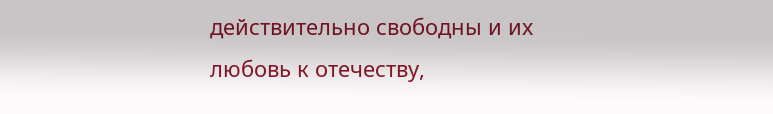действительно свободны и их любовь к отечеству,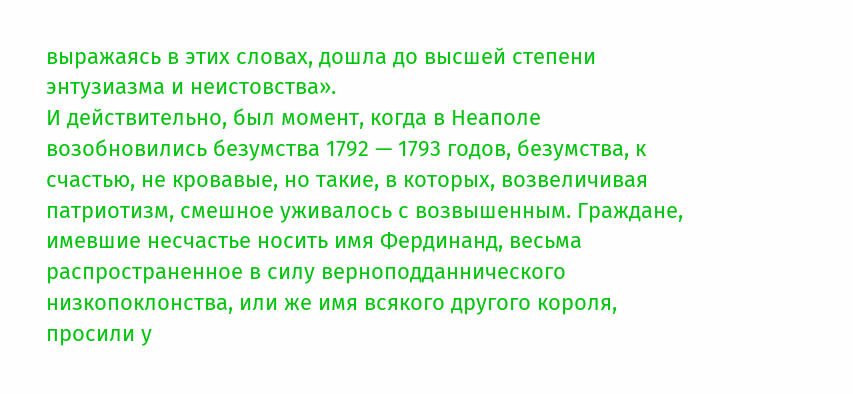выражаясь в этих словах, дошла до высшей степени энтузиазма и неистовства».
И действительно, был момент, когда в Неаполе возобновились безумства 1792 — 1793 годов, безумства, к счастью, не кровавые, но такие, в которых, возвеличивая патриотизм, смешное уживалось с возвышенным. Граждане, имевшие несчастье носить имя Фердинанд, весьма распространенное в силу верноподданнического низкопоклонства, или же имя всякого другого короля, просили у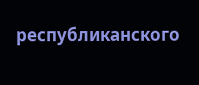республиканского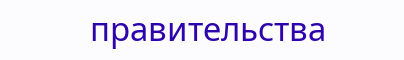правительства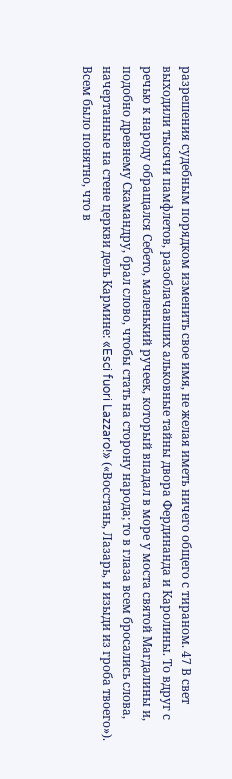разрешения судебным порядком изменить свое имя, не желая иметь ничего общего с тираном. 47 В свет выходили тысячи памфлетов, разоблачавших альковные тайны двора Фердинанда и Каролины. То вдруг с речью к народу обращался Себето, маленький ручеек, который впадал в море у моста святой Магдалины и, подобно древнему Скамандру, брал слово, чтобы стать на сторону народа; то в глаза всем бросались слова, начертанные на стене церкви дель Кармине: «Esci fuori Lazzaro!» («Восстань, Лазарь, и изыди из гроба твоего»). Всем было понятно, что в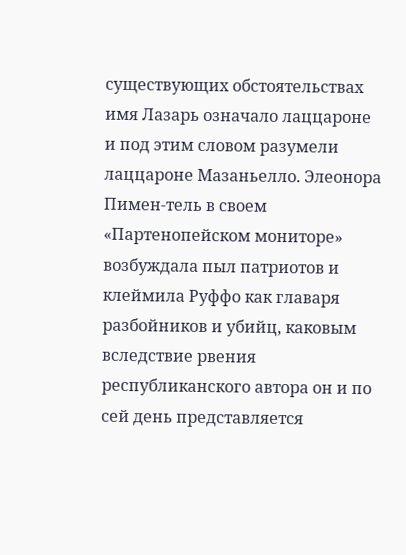существующих обстоятельствах имя Лазарь означало лаццароне и под этим словом разумели лаццароне Мазаньелло. Элеонора Пимен-тель в своем «Партенопейском мониторе» возбуждала пыл патриотов и клеймила Руффо как главаря разбойников и убийц, каковым вследствие рвения республиканского автора он и по сей день представляется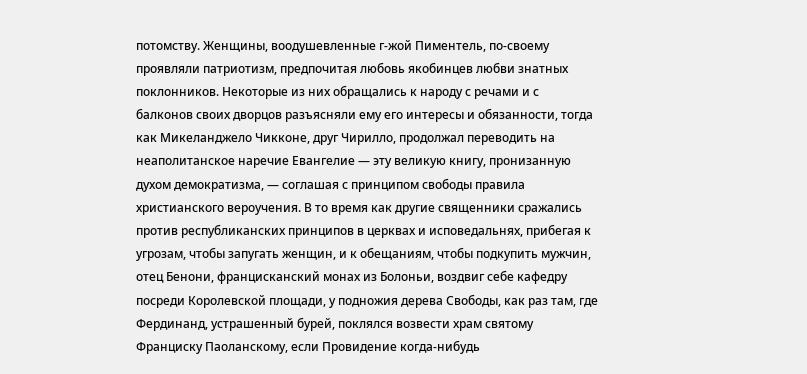потомству. Женщины, воодушевленные г-жой Пиментель, по-своему проявляли патриотизм, предпочитая любовь якобинцев любви знатных поклонников. Некоторые из них обращались к народу с речами и с балконов своих дворцов разъясняли ему его интересы и обязанности, тогда как Микеланджело Чикконе, друг Чирилло, продолжал переводить на неаполитанское наречие Евангелие — эту великую книгу, пронизанную духом демократизма, — соглашая с принципом свободы правила христианского вероучения. В то время как другие священники сражались против республиканских принципов в церквах и исповедальнях, прибегая к угрозам, чтобы запугать женщин, и к обещаниям, чтобы подкупить мужчин, отец Бенони, францисканский монах из Болоньи, воздвиг себе кафедру посреди Королевской площади, у подножия дерева Свободы, как раз там, где Фердинанд, устрашенный бурей, поклялся возвести храм святому Франциску Паоланскому, если Провидение когда-нибудь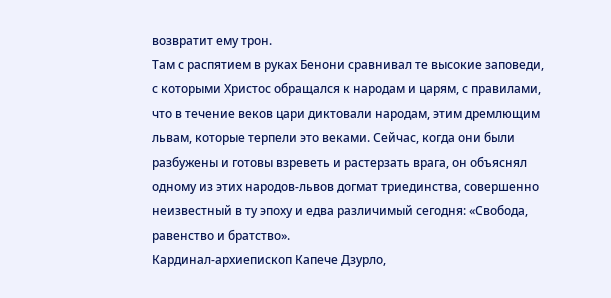возвратит ему трон.
Там с распятием в руках Бенони сравнивал те высокие заповеди, с которыми Христос обращался к народам и царям, с правилами, что в течение веков цари диктовали народам, этим дремлющим львам, которые терпели это веками. Сейчас, когда они были разбужены и готовы взреветь и растерзать врага, он объяснял одному из этих народов-львов догмат триединства, совершенно неизвестный в ту эпоху и едва различимый сегодня: «Свобода, равенство и братство».
Кардинал-архиепископ Капече Дзурло,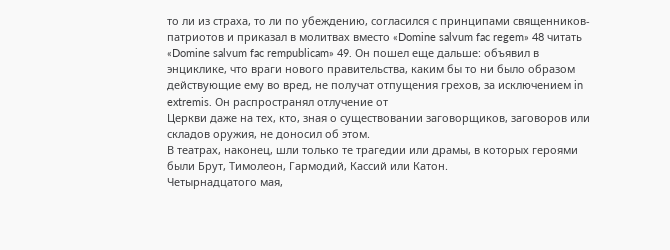то ли из страха, то ли по убеждению, согласился с принципами священников-патриотов и приказал в молитвах вместо «Domine salvum fac regem» 48 читать «Domine salvum fac rempublicam» 49. Он пошел еще дальше: объявил в энциклике, что враги нового правительства, каким бы то ни было образом действующие ему во вред, не получат отпущения грехов, за исключением in extremis. Он распространял отлучение от
Церкви даже на тех, кто, зная о существовании заговорщиков, заговоров или складов оружия, не доносил об этом.
В театрах, наконец, шли только те трагедии или драмы, в которых героями были Брут, Тимолеон, Гармодий, Кассий или Катон.
Четырнадцатого мая,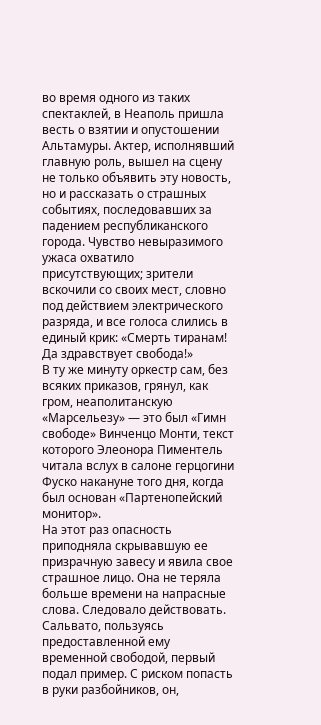во время одного из таких спектаклей, в Неаполь пришла весть о взятии и опустошении Альтамуры. Актер, исполнявший главную роль, вышел на сцену не только объявить эту новость, но и рассказать о страшных событиях, последовавших за падением республиканского города. Чувство невыразимого ужаса охватило присутствующих; зрители вскочили со своих мест, словно под действием электрического разряда, и все голоса слились в единый крик: «Смерть тиранам! Да здравствует свобода!»
В ту же минуту оркестр сам, без всяких приказов, грянул, как гром, неаполитанскую «Марсельезу» — это был «Гимн свободе» Винченцо Монти, текст которого Элеонора Пиментель читала вслух в салоне герцогини Фуско накануне того дня, когда был основан «Партенопейский монитор».
На этот раз опасность приподняла скрывавшую ее призрачную завесу и явила свое страшное лицо. Она не теряла больше времени на напрасные слова. Следовало действовать.
Сальвато, пользуясь предоставленной ему временной свободой, первый подал пример. С риском попасть в руки разбойников, он,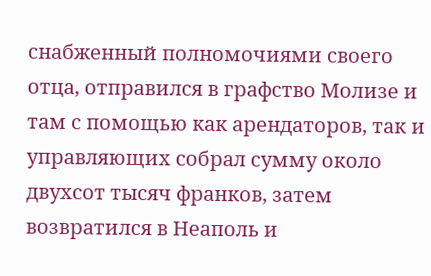снабженный полномочиями своего отца, отправился в графство Молизе и там с помощью как арендаторов, так и управляющих собрал сумму около двухсот тысяч франков, затем возвратился в Неаполь и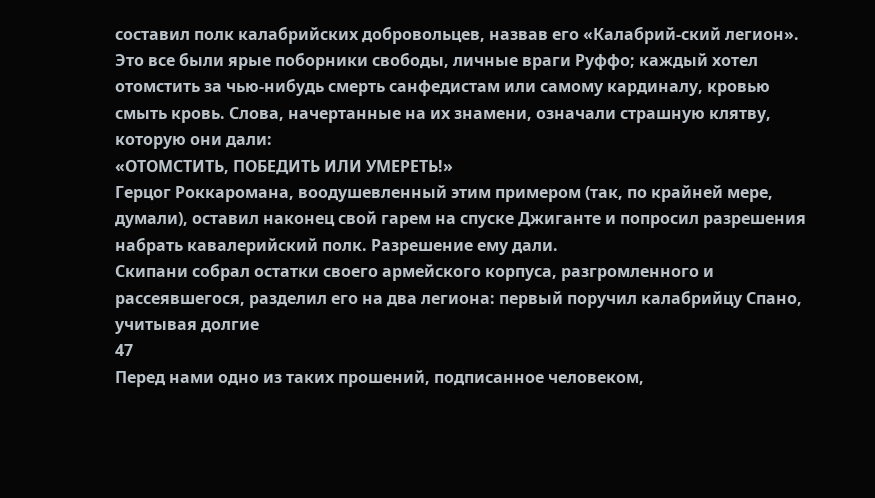составил полк калабрийских добровольцев, назвав его «Калабрий-ский легион». Это все были ярые поборники свободы, личные враги Руффо; каждый хотел отомстить за чью-нибудь смерть санфедистам или самому кардиналу, кровью смыть кровь. Слова, начертанные на их знамени, означали страшную клятву, которую они дали:
«ОТОМСТИТЬ, ПОБЕДИТЬ ИЛИ УМЕРЕТЬ!»
Герцог Роккаромана, воодушевленный этим примером (так, по крайней мере, думали), оставил наконец свой гарем на спуске Джиганте и попросил разрешения набрать кавалерийский полк. Разрешение ему дали.
Скипани собрал остатки своего армейского корпуса, разгромленного и рассеявшегося, разделил его на два легиона: первый поручил калабрийцу Спано, учитывая долгие
47
Перед нами одно из таких прошений, подписанное человеком,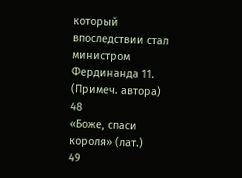который впоследствии стал министром Фердинанда 11. (Примеч. автора)
48
«Боже, спаси короля» (лат.)
49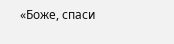«Боже, спаси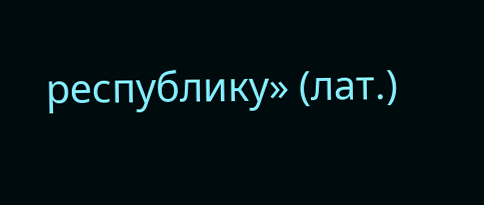республику» (лат.)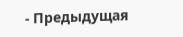- Предыдущая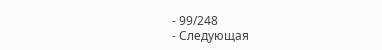- 99/248
- Следующая